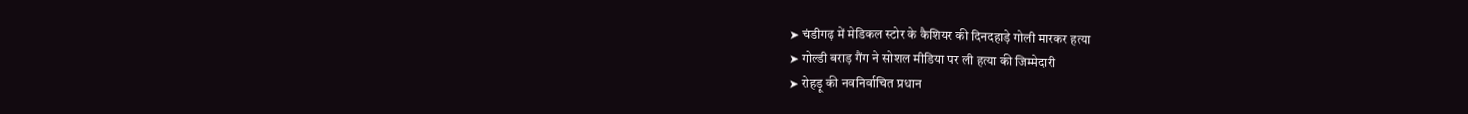➤ चंडीगढ़ में मेडिकल स्टोर के कैशियर की दिनदहाड़े गोली मारकर हत्या
➤ गोल्डी बराड़ गैंग ने सोशल मीडिया पर ली हत्या की जिम्मेदारी
➤ रोहड़ू की नवनिर्वाचित प्रधान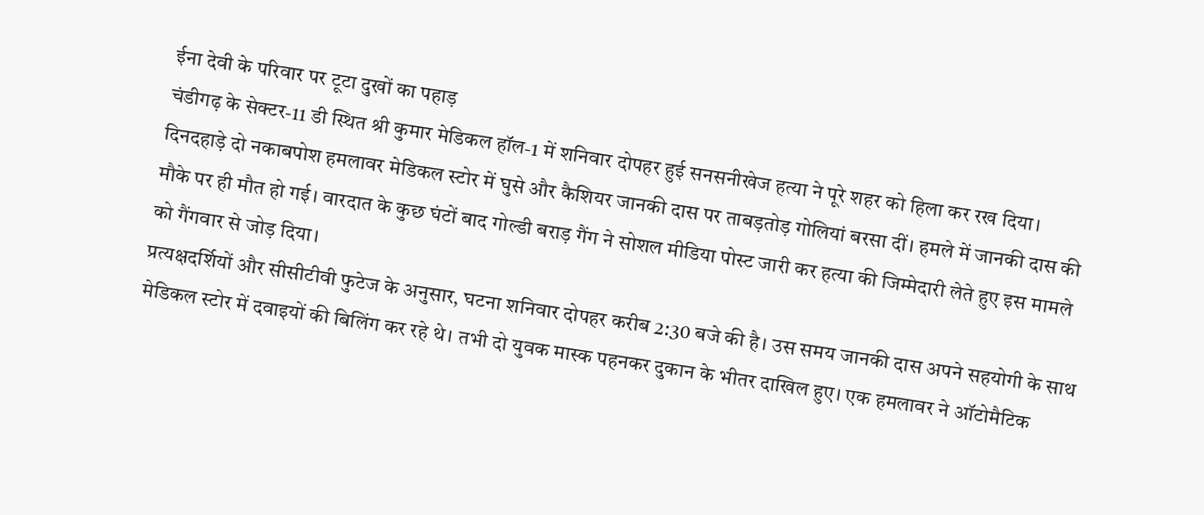ईना देवी के परिवार पर टूटा दुखों का पहाड़
चंडीगढ़ के सेक्टर-11 डी स्थित श्री कुमार मेडिकल हॉल-1 में शनिवार दोपहर हुई सनसनीखेज हत्या ने पूरे शहर को हिला कर रख दिया। दिनदहाड़े दो नकाबपोश हमलावर मेडिकल स्टोर में घुसे और कैशियर जानकी दास पर ताबड़तोड़ गोलियां बरसा दीं। हमले में जानकी दास की मौके पर ही मौत हो गई। वारदात के कुछ घंटों बाद गोल्डी बराड़ गैंग ने सोशल मीडिया पोस्ट जारी कर हत्या की जिम्मेदारी लेते हुए इस मामले को गैंगवार से जोड़ दिया।
प्रत्यक्षदर्शियों और सीसीटीवी फुटेज के अनुसार, घटना शनिवार दोपहर करीब 2:30 बजे की है। उस समय जानकी दास अपने सहयोगी के साथ मेडिकल स्टोर में दवाइयों की बिलिंग कर रहे थे। तभी दो युवक मास्क पहनकर दुकान के भीतर दाखिल हुए। एक हमलावर ने ऑटोमैटिक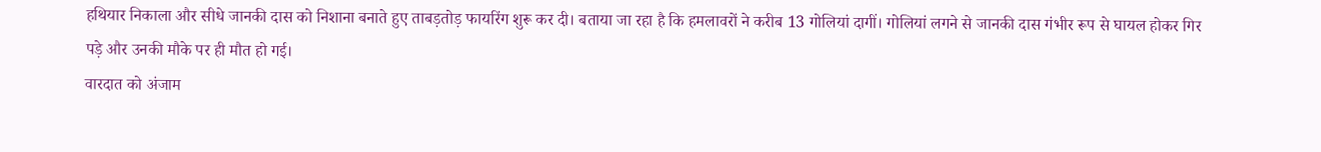हथियार निकाला और सीधे जानकी दास को निशाना बनाते हुए ताबड़तोड़ फायरिंग शुरू कर दी। बताया जा रहा है कि हमलावरों ने करीब 13 गोलियां दागीं। गोलियां लगने से जानकी दास गंभीर रूप से घायल होकर गिर पड़े और उनकी मौके पर ही मौत हो गई।
वारदात को अंजाम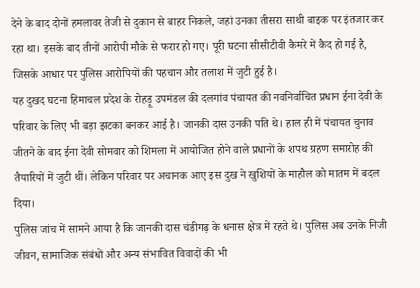देने के बाद दोनों हमलावर तेजी से दुकान से बाहर निकले, जहां उनका तीसरा साथी बाइक पर इंतजार कर रहा था। इसके बाद तीनों आरोपी मौके से फरार हो गए। पूरी घटना सीसीटीवी कैमरे में कैद हो गई है, जिसके आधार पर पुलिस आरोपियों की पहचान और तलाश में जुटी हुई है।
यह दुखद घटना हिमाचल प्रदेश के रोहड़ू उपमंडल की दलगांव पंचायत की नवनिर्वाचित प्रधान ईना देवी के परिवार के लिए भी बड़ा झटका बनकर आई है। जानकी दास उनकी पति थे। हाल ही में पंचायत चुनाव जीतने के बाद ईना देवी सोमवार को शिमला में आयोजित होने वाले प्रधानों के शपथ ग्रहण समारोह की तैयारियों में जुटी थीं। लेकिन परिवार पर अचानक आए इस दुख ने खुशियों के माहौल को मातम में बदल दिया।
पुलिस जांच में सामने आया है कि जानकी दास चंडीगढ़ के धनास क्षेत्र में रहते थे। पुलिस अब उनके निजी जीवन, सामाजिक संबंधों और अन्य संभावित विवादों की भी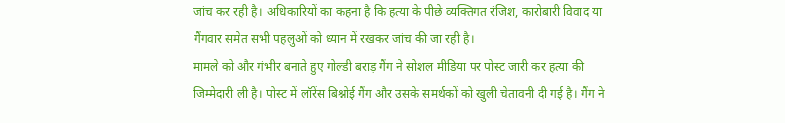जांच कर रही है। अधिकारियों का कहना है कि हत्या के पीछे व्यक्तिगत रंजिश, कारोबारी विवाद या गैंगवार समेत सभी पहलुओं को ध्यान में रखकर जांच की जा रही है।
मामले को और गंभीर बनाते हुए गोल्डी बराड़ गैंग ने सोशल मीडिया पर पोस्ट जारी कर हत्या की जिम्मेदारी ली है। पोस्ट में लॉरेंस बिश्नोई गैंग और उसके समर्थकों को खुली चेतावनी दी गई है। गैंग ने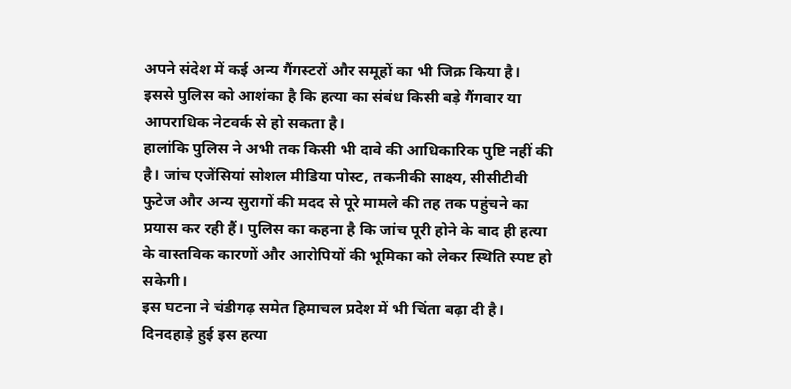अपने संदेश में कई अन्य गैंगस्टरों और समूहों का भी जिक्र किया है। इससे पुलिस को आशंका है कि हत्या का संबंध किसी बड़े गैंगवार या आपराधिक नेटवर्क से हो सकता है।
हालांकि पुलिस ने अभी तक किसी भी दावे की आधिकारिक पुष्टि नहीं की है। जांच एजेंसियां सोशल मीडिया पोस्ट, तकनीकी साक्ष्य, सीसीटीवी फुटेज और अन्य सुरागों की मदद से पूरे मामले की तह तक पहुंचने का प्रयास कर रही हैं। पुलिस का कहना है कि जांच पूरी होने के बाद ही हत्या के वास्तविक कारणों और आरोपियों की भूमिका को लेकर स्थिति स्पष्ट हो सकेगी।
इस घटना ने चंडीगढ़ समेत हिमाचल प्रदेश में भी चिंता बढ़ा दी है। दिनदहाड़े हुई इस हत्या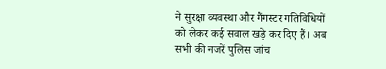ने सुरक्षा व्यवस्था और गैंगस्टर गतिविधियों को लेकर कई सवाल खड़े कर दिए हैं। अब सभी की नजरें पुलिस जांच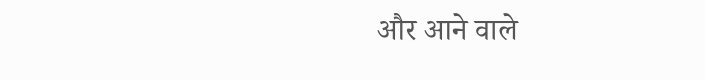और आने वाले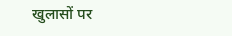खुलासों पर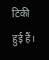टिकी हुई हैं।